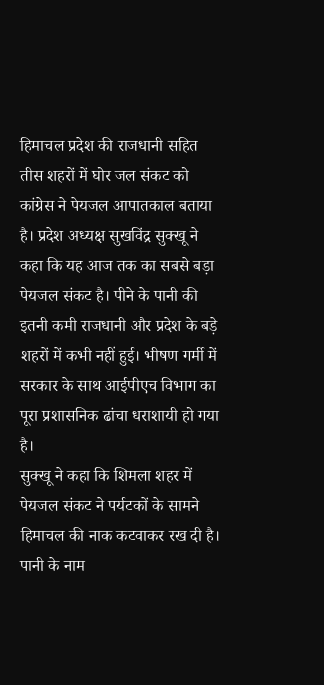हिमाचल प्रदेश की राजधानी सहित तीस शहरों में घोर जल संकट को कांग्रेस ने पेयजल आपातकाल बताया है। प्रदेश अध्यक्ष सुखविंद्र सुक्खू ने कहा कि यह आज तक का सबसे बड़ा पेयजल संकट है। पीने के पानी की इतनी कमी राजधानी और प्रदेश के बड़े शहरों में कभी नहीं हुई। भीषण गर्मी में सरकार के साथ आईपीएच विभाग का पूरा प्रशासनिक ढांचा धराशायी हो गया है।
सुक्खू ने कहा कि शिमला शहर में पेयजल संकट ने पर्यटकों के सामने हिमाचल की नाक कटवाकर रख दी है। पानी के नाम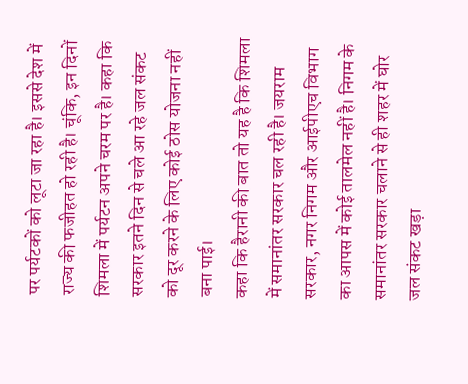पर पर्यटकों को लूटा जा रहा है। इससे देश में राज्य की फजीहत हो रही है। चूंकि, इन दिनों शिमला में पर्यटन अपने चरम पर है। कहा कि सरकार इतने दिन से चले आ रहे जल संकट को दूर करने के लिए कोई ठोस योजना नहीं बना पाई।
कहा कि हैरानी की बात तो यह है कि शिमला में समानांतर सरकार चल रही है। जयराम सरकार, नगर निगम और आईपीएच विभाग का आपस में कोई तालमेल नहीं है। निगम के समानांतर सरकार चलाने से ही शहर में घोर जल संकट खड़ा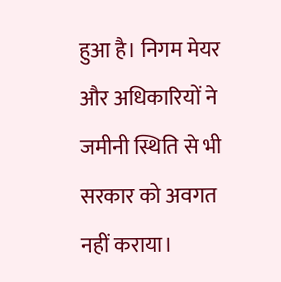हुआ है। निगम मेयर और अधिकारियों ने जमीनी स्थिति से भी सरकार को अवगत नहीं कराया।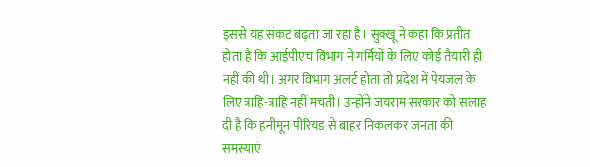इससे यह संकट बढ़ता जा रहा है। सुक्खू ने कहा कि प्रतीत होता है कि आईपीएच विभाग ने गर्मियों के लिए कोई तैयारी ही नहीं की थी। अगर विभाग अलर्ट होता तो प्रदेश में पेयजल के लिए त्राहि-त्राहि नहीं मचती। उन्होंने जयराम सरकार को सलाह दी है कि हनीमून पीरियड से बाहर निकलकर जनता की समस्याएं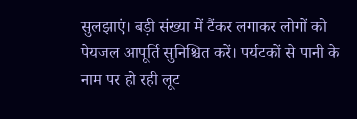सुलझाएं। बड़ी संख्या में टैंकर लगाकर लोगों को पेयजल आपूर्ति सुनिश्चित करें। पर्यटकों से पानी के नाम पर हो रही लूट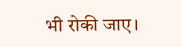भी रोकी जाए।